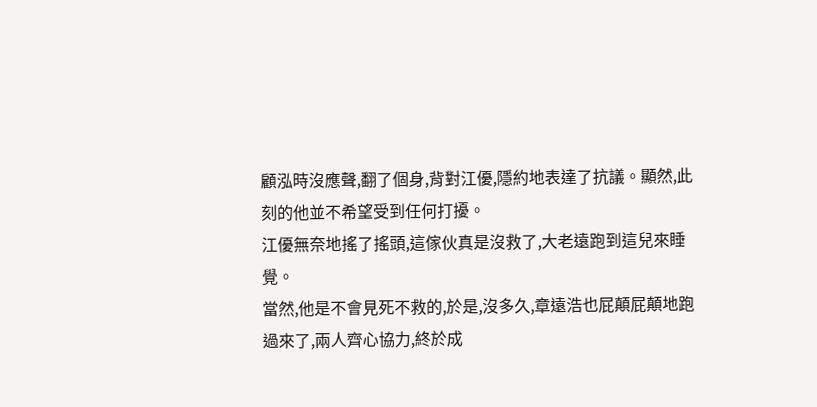顧泓時沒應聲,翻了個身,背對江優,隱約地表達了抗議。顯然,此刻的他並不希望受到任何打擾。
江優無奈地搖了搖頭,這傢伙真是沒救了,大老遠跑到這兒來睡覺。
當然,他是不會見死不救的,於是,沒多久,章遠浩也屁顛屁顛地跑過來了,兩人齊心協力,終於成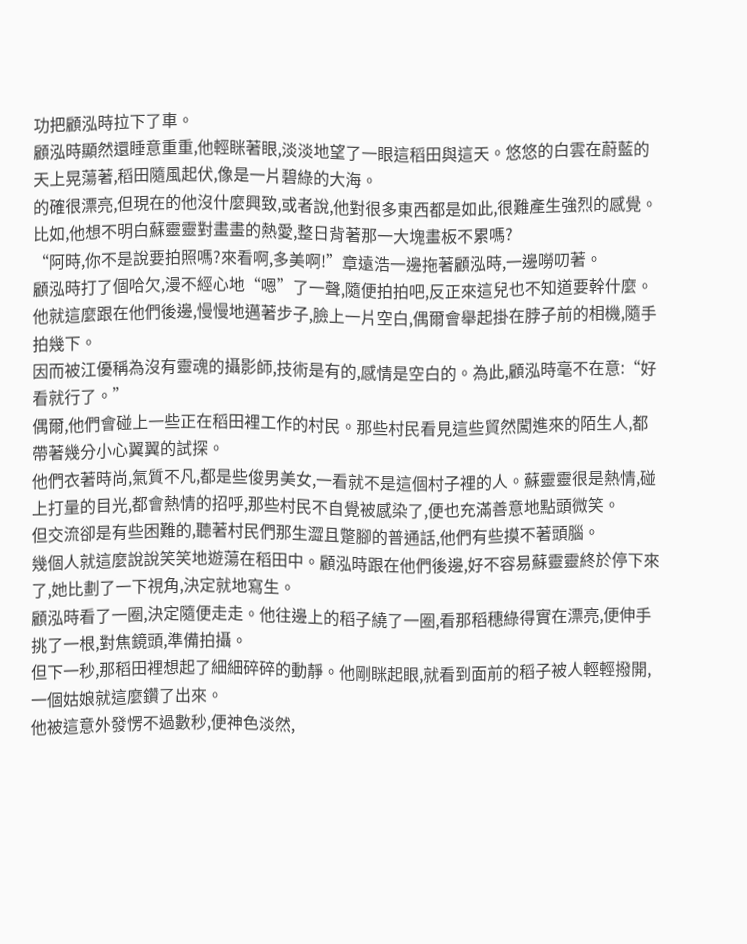功把顧泓時拉下了車。
顧泓時顯然還睡意重重,他輕眯著眼,淡淡地望了一眼這稻田與這天。悠悠的白雲在蔚藍的天上晃蕩著,稻田隨風起伏,像是一片碧綠的大海。
的確很漂亮,但現在的他沒什麼興致,或者說,他對很多東西都是如此,很難產生強烈的感覺。
比如,他想不明白蘇靈靈對畫畫的熱愛,整日背著那一大塊畫板不累嗎?
“阿時,你不是說要拍照嗎?來看啊,多美啊!”章遠浩一邊拖著顧泓時,一邊嘮叨著。
顧泓時打了個哈欠,漫不經心地“嗯”了一聲,隨便拍拍吧,反正來這兒也不知道要幹什麼。
他就這麼跟在他們後邊,慢慢地邁著步子,臉上一片空白,偶爾會舉起掛在脖子前的相機,隨手拍幾下。
因而被江優稱為沒有靈魂的攝影師,技術是有的,感情是空白的。為此,顧泓時毫不在意:“好看就行了。”
偶爾,他們會碰上一些正在稻田裡工作的村民。那些村民看見這些貿然闖進來的陌生人,都帶著幾分小心翼翼的試探。
他們衣著時尚,氣質不凡,都是些俊男美女,一看就不是這個村子裡的人。蘇靈靈很是熱情,碰上打量的目光,都會熱情的招呼,那些村民不自覺被感染了,便也充滿善意地點頭微笑。
但交流卻是有些困難的,聽著村民們那生澀且蹩腳的普通話,他們有些摸不著頭腦。
幾個人就這麼說說笑笑地遊蕩在稻田中。顧泓時跟在他們後邊,好不容易蘇靈靈終於停下來了,她比劃了一下視角,決定就地寫生。
顧泓時看了一圈,決定隨便走走。他往邊上的稻子繞了一圈,看那稻穗綠得實在漂亮,便伸手挑了一根,對焦鏡頭,準備拍攝。
但下一秒,那稻田裡想起了細細碎碎的動靜。他剛眯起眼,就看到面前的稻子被人輕輕撥開,一個姑娘就這麼鑽了出來。
他被這意外發愣不過數秒,便神色淡然,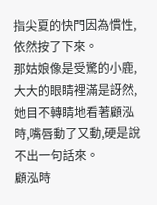指尖夏的快門因為慣性,依然按了下來。
那姑娘像是受驚的小鹿,大大的眼睛裡滿是訝然,她目不轉睛地看著顧泓時,嘴唇動了又動,硬是說不出一句話來。
顧泓時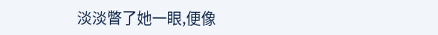淡淡瞥了她一眼,便像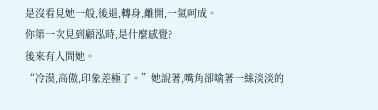是沒看見她一般,後退,轉身,離開,一氣呵成。
你第一次見到顧泓時,是什麼感覺?
後來有人問她。
“冷漠,高傲,印象差極了。”她說著,嘴角卻噙著一絲淡淡的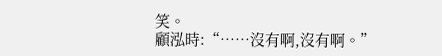笑。
顧泓時:“……沒有啊,沒有啊。”